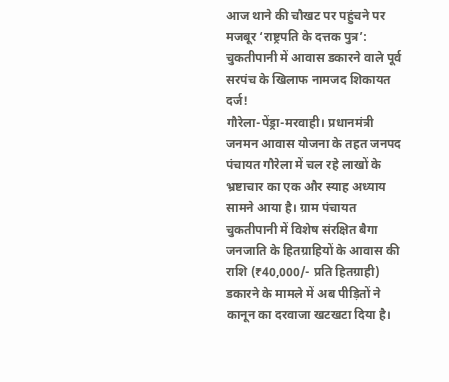आज थाने की चौखट पर पहुंचने पर मजबूर ‘राष्ट्रपति के दत्तक पुत्र’: चुकतीपानी में आवास डकारने वाले पूर्व सरपंच के खिलाफ नामजद शिकायत दर्ज!
गौरेला-पेंड्रा-मरवाही। प्रधानमंत्री जनमन आवास योजना के तहत जनपद पंचायत गौरेला में चल रहे लाखों के भ्रष्टाचार का एक और स्याह अध्याय सामने आया है। ग्राम पंचायत चुकतीपानी में विशेष संरक्षित बैगा जनजाति के हितग्राहियों के आवास की राशि (₹40,000/- प्रति हितग्राही) डकारने के मामले में अब पीड़ितों ने कानून का दरवाजा खटखटा दिया है।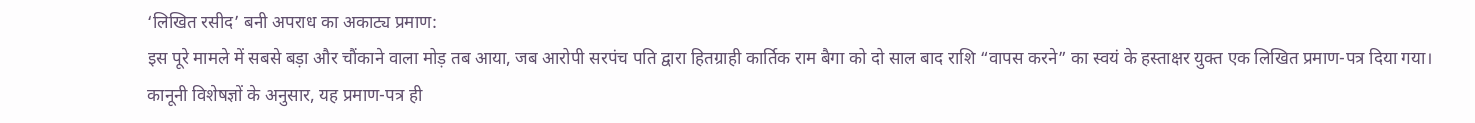‘लिखित रसीद’ बनी अपराध का अकाट्य प्रमाण:
इस पूरे मामले में सबसे बड़ा और चौंकाने वाला मोड़ तब आया, जब आरोपी सरपंच पति द्वारा हितग्राही कार्तिक राम बैगा को दो साल बाद राशि “वापस करने” का स्वयं के हस्ताक्षर युक्त एक लिखित प्रमाण-पत्र दिया गया। कानूनी विशेषज्ञों के अनुसार, यह प्रमाण-पत्र ही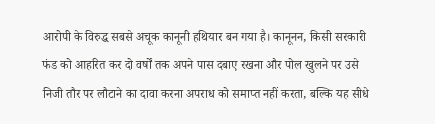आरोपी के विरुद्ध सबसे अचूक कानूनी हथियार बन गया है। कानूनन, किसी सरकारी फंड को आहरित कर दो वर्षों तक अपने पास दबाए रखना और पोल खुलने पर उसे निजी तौर पर लौटाने का दावा करना अपराध को समाप्त नहीं करता, बल्कि यह सीधे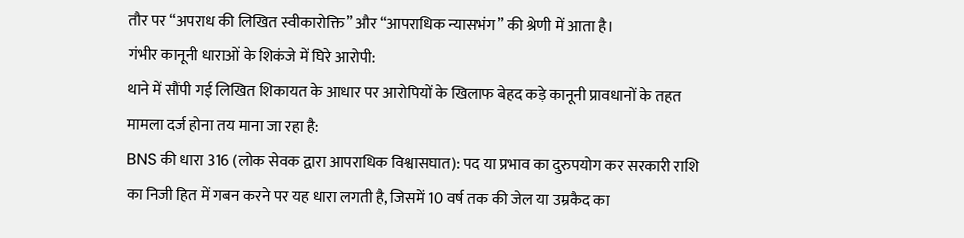तौर पर “अपराध की लिखित स्वीकारोक्ति” और “आपराधिक न्यासभंग” की श्रेणी में आता है।
गंभीर कानूनी धाराओं के शिकंजे में घिरे आरोपी:
थाने में सौंपी गई लिखित शिकायत के आधार पर आरोपियों के खिलाफ बेहद कड़े कानूनी प्रावधानों के तहत मामला दर्ज होना तय माना जा रहा है:
BNS की धारा 316 (लोक सेवक द्वारा आपराधिक विश्वासघात): पद या प्रभाव का दुरुपयोग कर सरकारी राशि का निजी हित में गबन करने पर यह धारा लगती है, जिसमें 10 वर्ष तक की जेल या उम्रकैद का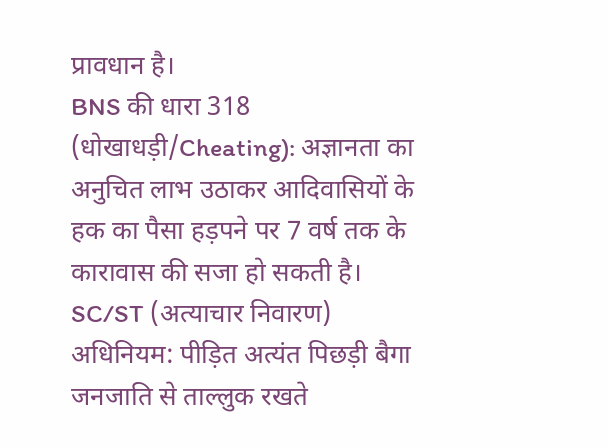प्रावधान है।
BNS की धारा 318 (धोखाधड़ी/Cheating): अज्ञानता का अनुचित लाभ उठाकर आदिवासियों के हक का पैसा हड़पने पर 7 वर्ष तक के कारावास की सजा हो सकती है।
SC/ST (अत्याचार निवारण) अधिनियम: पीड़ित अत्यंत पिछड़ी बैगा जनजाति से ताल्लुक रखते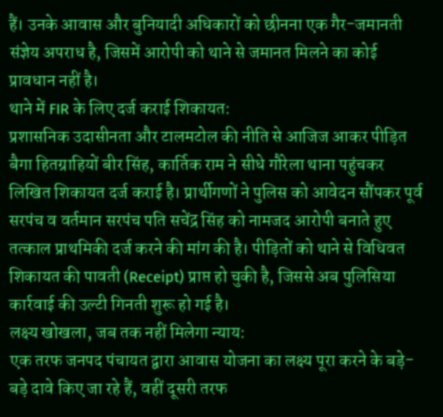हैं। उनके आवास और बुनियादी अधिकारों को छीनना एक गैर-जमानती संज्ञेय अपराध है, जिसमें आरोपी को थाने से जमानत मिलने का कोई प्रावधान नहीं है।
थाने में FIR के लिए दर्ज कराई शिकायत:
प्रशासनिक उदासीनता और टालमटोल की नीति से आजिज आकर पीड़ित बैगा हितग्राहियों बीर सिंह, कार्तिक राम ने सीधे गौरेला थाना पहुंचकर लिखित शिकायत दर्ज कराई है। प्रार्थीगणों ने पुलिस को आवेदन सौंपकर पूर्व सरपंच व वर्तमान सरपंच पति सचेंद्र सिंह को नामजद आरोपी बनाते हुए तत्काल प्राथमिकी दर्ज करने की मांग की है। पीड़ितों को थाने से विधिवत शिकायत की पावती (Receipt) प्राप्त हो चुकी है, जिससे अब पुलिसिया कार्रवाई की उल्टी गिनती शुरू हो गई है।
लक्ष्य खोखला, जब तक नहीं मिलेगा न्याय:
एक तरफ जनपद पंचायत द्वारा आवास योजना का लक्ष्य पूरा करने के बड़े-बड़े दावे किए जा रहे हैं, वहीं दूसरी तरफ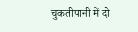चुकतीपानी में दो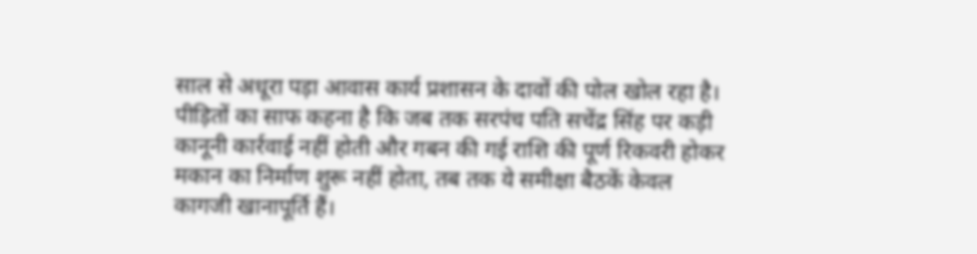साल से अधूरा पड़ा आवास कार्य प्रशासन के दावों की पोल खोल रहा है। पीड़ितों का साफ कहना है कि जब तक सरपंच पति सचेंद्र सिंह पर कड़ी कानूनी कार्रवाई नहीं होती और गबन की गई राशि की पूर्ण रिकवरी होकर मकान का निर्माण शुरू नहीं होता, तब तक ये समीक्षा बैठकें केवल कागजी खानापूर्ति हैं।